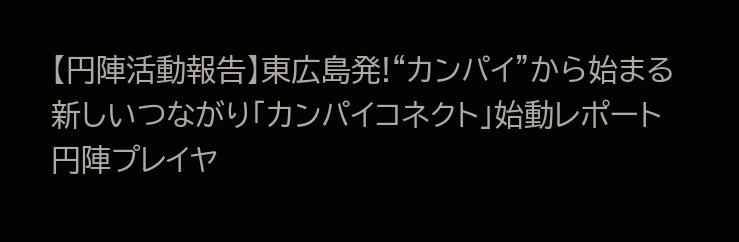【円陣活動報告】東広島発!“カンパイ”から始まる新しいつながり「カンパイコネクト」始動レポート
円陣プレイヤ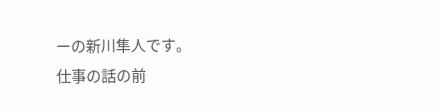ーの新川隼人です。
仕事の話の前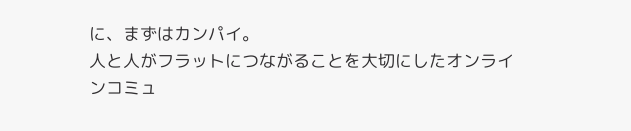に、まずはカンパイ。
人と人がフラットにつながることを大切にしたオンラインコミュ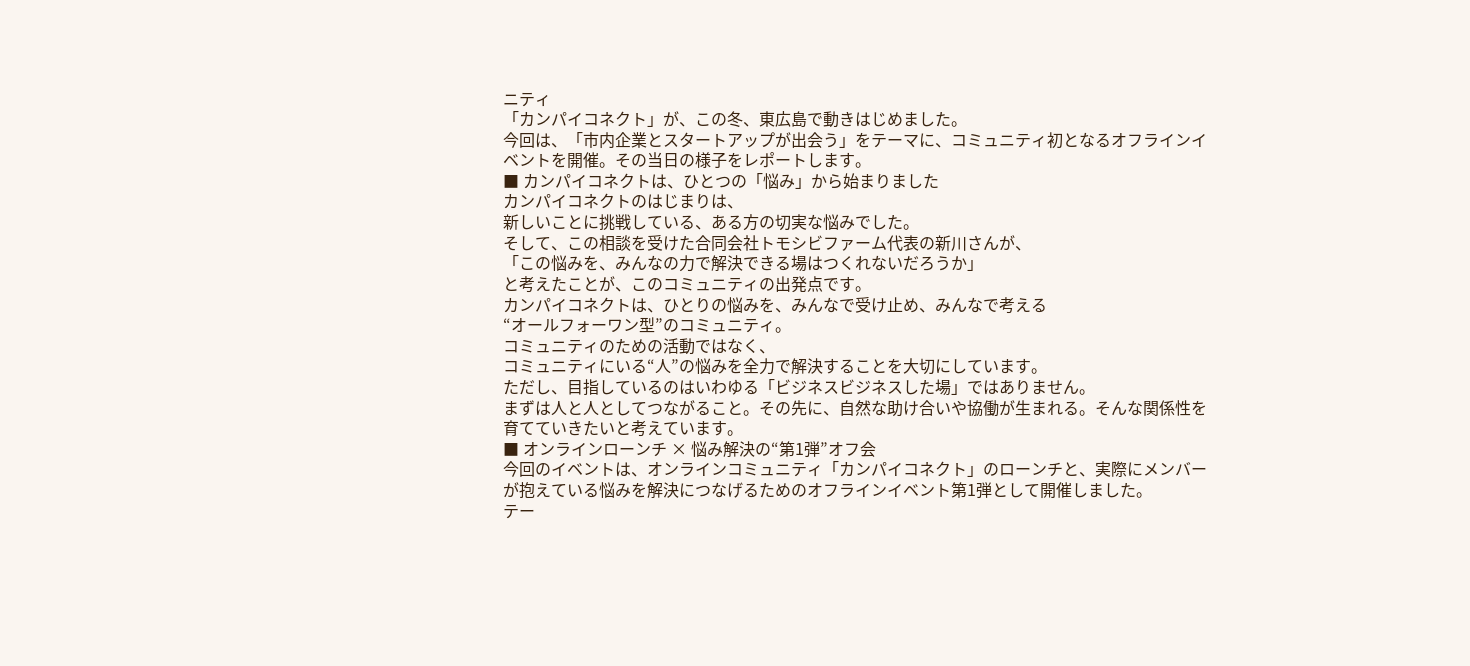ニティ
「カンパイコネクト」が、この冬、東広島で動きはじめました。
今回は、「市内企業とスタートアップが出会う」をテーマに、コミュニティ初となるオフラインイベントを開催。その当日の様子をレポートします。
■ カンパイコネクトは、ひとつの「悩み」から始まりました
カンパイコネクトのはじまりは、
新しいことに挑戦している、ある方の切実な悩みでした。
そして、この相談を受けた合同会社トモシビファーム代表の新川さんが、
「この悩みを、みんなの力で解決できる場はつくれないだろうか」
と考えたことが、このコミュニティの出発点です。
カンパイコネクトは、ひとりの悩みを、みんなで受け止め、みんなで考える
“オールフォーワン型”のコミュニティ。
コミュニティのための活動ではなく、
コミュニティにいる“人”の悩みを全力で解決することを大切にしています。
ただし、目指しているのはいわゆる「ビジネスビジネスした場」ではありません。
まずは人と人としてつながること。その先に、自然な助け合いや協働が生まれる。そんな関係性を育てていきたいと考えています。
■ オンラインローンチ × 悩み解決の“第1弾”オフ会
今回のイベントは、オンラインコミュニティ「カンパイコネクト」のローンチと、実際にメンバーが抱えている悩みを解決につなげるためのオフラインイベント第1弾として開催しました。
テー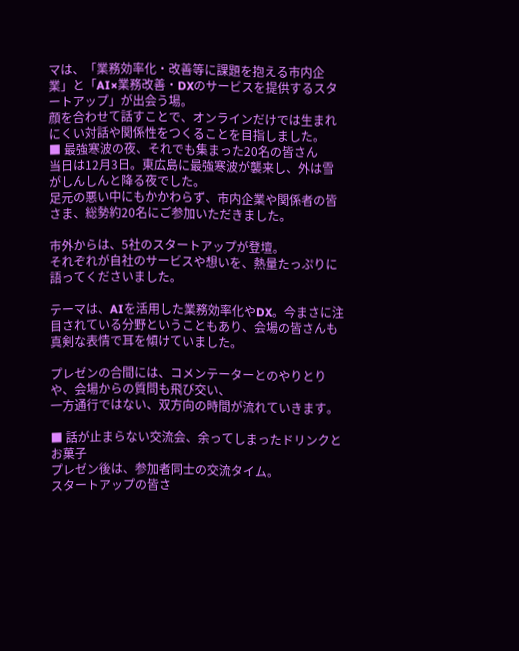マは、「業務効率化・改善等に課題を抱える市内企業」と「AI×業務改善・DXのサービスを提供するスタートアップ」が出会う場。
顔を合わせて話すことで、オンラインだけでは生まれにくい対話や関係性をつくることを目指しました。
■ 最強寒波の夜、それでも集まった20名の皆さん
当日は12月3日。東広島に最強寒波が襲来し、外は雪がしんしんと降る夜でした。
足元の悪い中にもかかわらず、市内企業や関係者の皆さま、総勢約20名にご参加いただきました。

市外からは、5社のスタートアップが登壇。
それぞれが自社のサービスや想いを、熱量たっぷりに語ってくださいました。

テーマは、AIを活用した業務効率化やDX。今まさに注目されている分野ということもあり、会場の皆さんも真剣な表情で耳を傾けていました。

プレゼンの合間には、コメンテーターとのやりとりや、会場からの質問も飛び交い、
一方通行ではない、双方向の時間が流れていきます。

■ 話が止まらない交流会、余ってしまったドリンクとお菓子
プレゼン後は、参加者同士の交流タイム。
スタートアップの皆さ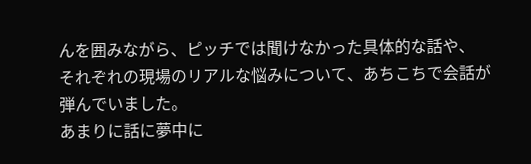んを囲みながら、ピッチでは聞けなかった具体的な話や、
それぞれの現場のリアルな悩みについて、あちこちで会話が弾んでいました。
あまりに話に夢中に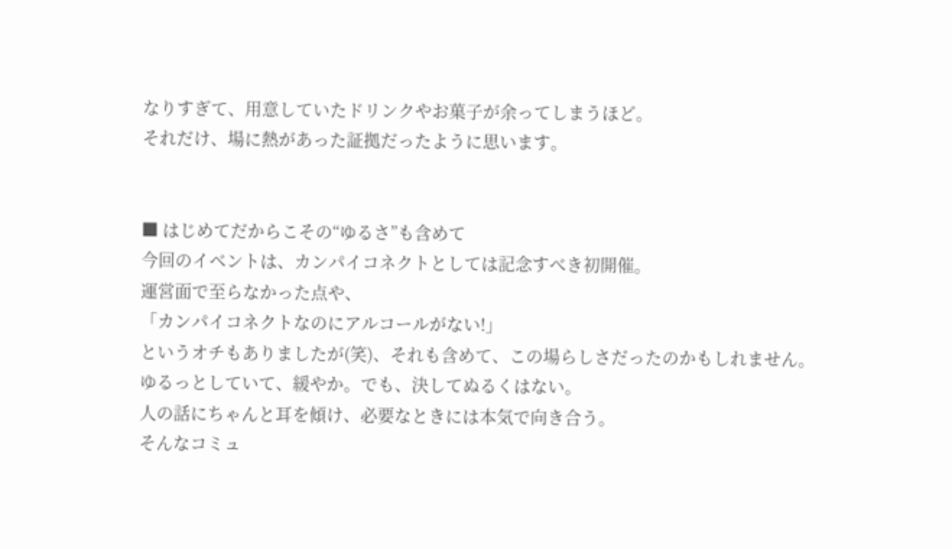なりすぎて、用意していたドリンクやお菓子が余ってしまうほど。
それだけ、場に熱があった証拠だったように思います。


■ はじめてだからこその“ゆるさ”も含めて
今回のイベントは、カンパイコネクトとしては記念すべき初開催。
運営面で至らなかった点や、
「カンパイコネクトなのにアルコールがない!」
というオチもありましたが(笑)、それも含めて、この場らしさだったのかもしれません。
ゆるっとしていて、緩やか。でも、決してぬるくはない。
人の話にちゃんと耳を傾け、必要なときには本気で向き合う。
そんなコミュ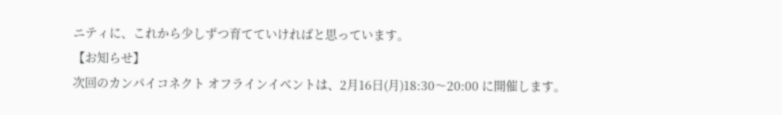ニティに、これから少しずつ育てていければと思っています。
【お知らせ】
次回のカンパイコネクト オフラインイベントは、2月16日(月)18:30〜20:00 に開催します。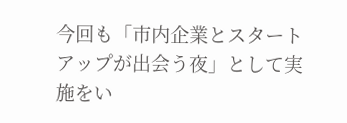今回も「市内企業とスタートアップが出会う夜」として実施をい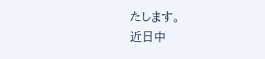たします。
近日中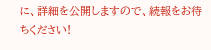に、詳細を公開しますので、続報をお待ちください!